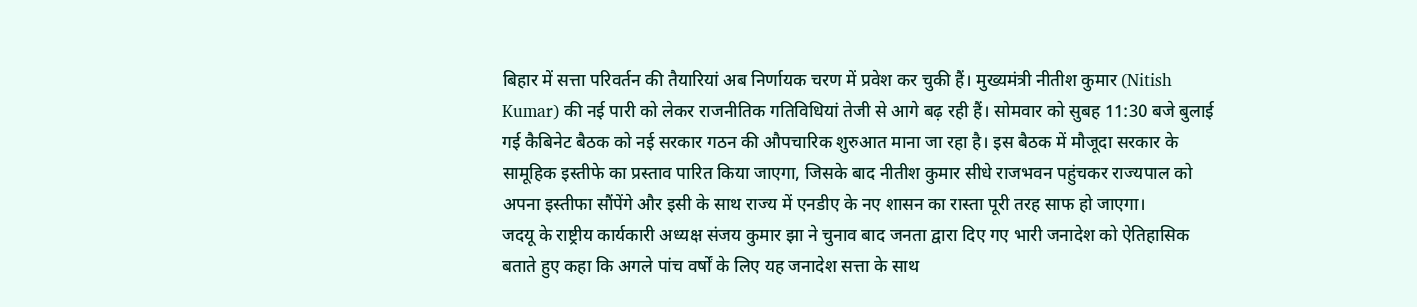बिहार में सत्ता परिवर्तन की तैयारियां अब निर्णायक चरण में प्रवेश कर चुकी हैं। मुख्यमंत्री नीतीश कुमार (Nitish Kumar) की नई पारी को लेकर राजनीतिक गतिविधियां तेजी से आगे बढ़ रही हैं। सोमवार को सुबह 11:30 बजे बुलाई गई कैबिनेट बैठक को नई सरकार गठन की औपचारिक शुरुआत माना जा रहा है। इस बैठक में मौजूदा सरकार के सामूहिक इस्तीफे का प्रस्ताव पारित किया जाएगा, जिसके बाद नीतीश कुमार सीधे राजभवन पहुंचकर राज्यपाल को अपना इस्तीफा सौंपेंगे और इसी के साथ राज्य में एनडीए के नए शासन का रास्ता पूरी तरह साफ हो जाएगा।
जदयू के राष्ट्रीय कार्यकारी अध्यक्ष संजय कुमार झा ने चुनाव बाद जनता द्वारा दिए गए भारी जनादेश को ऐतिहासिक बताते हुए कहा कि अगले पांच वर्षों के लिए यह जनादेश सत्ता के साथ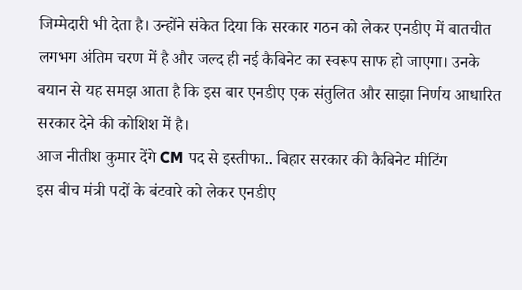जिम्मेदारी भी देता है। उन्होंने संकेत दिया कि सरकार गठन को लेकर एनडीए में बातचीत लगभग अंतिम चरण में है और जल्द ही नई कैबिनेट का स्वरूप साफ हो जाएगा। उनके बयान से यह समझ आता है कि इस बार एनडीए एक संतुलित और साझा निर्णय आधारित सरकार देने की कोशिश में है।
आज नीतीश कुमार देंगे CM पद से इस्तीफा.. बिहार सरकार की कैबिनेट मीटिंग
इस बीच मंत्री पदों के बंटवारे को लेकर एनडीए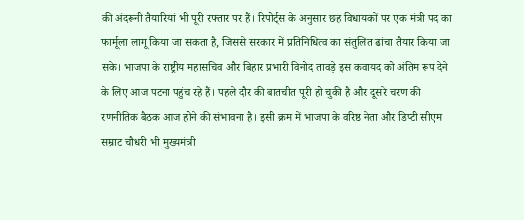की अंदरूनी तैयारियां भी पूरी रफ्तार पर हैं। रिपोर्ट्स के अनुसार छह विधायकों पर एक मंत्री पद का फार्मूला लागू किया जा सकता है, जिससे सरकार में प्रतिनिधित्व का संतुलित ढांचा तैयार किया जा सके। भाजपा के राष्ट्रीय महासचिव और बिहार प्रभारी विनोद तावड़े इस कवायद को अंतिम रूप देने के लिए आज पटना पहुंच रहे हैं। पहले दौर की बातचीत पूरी हो चुकी है और दूसरे चरण की रणनीतिक बैठक आज होने की संभावना है। इसी क्रम में भाजपा के वरिष्ठ नेता और डिप्टी सीएम सम्राट चौधरी भी मुख्यमंत्री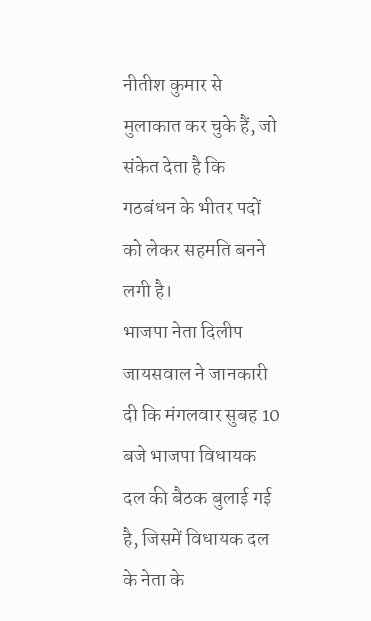नीतीश कुमार से मुलाकात कर चुके हैं, जो संकेत देता है कि गठबंधन के भीतर पदों को लेकर सहमति बनने लगी है।
भाजपा नेता दिलीप जायसवाल ने जानकारी दी कि मंगलवार सुबह 10 बजे भाजपा विधायक दल की बैठक बुलाई गई है, जिसमें विधायक दल के नेता के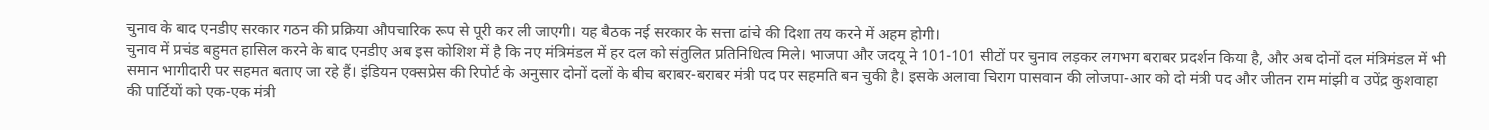चुनाव के बाद एनडीए सरकार गठन की प्रक्रिया औपचारिक रूप से पूरी कर ली जाएगी। यह बैठक नई सरकार के सत्ता ढांचे की दिशा तय करने में अहम होगी।
चुनाव में प्रचंड बहुमत हासिल करने के बाद एनडीए अब इस कोशिश में है कि नए मंत्रिमंडल में हर दल को संतुलित प्रतिनिधित्व मिले। भाजपा और जदयू ने 101-101 सीटों पर चुनाव लड़कर लगभग बराबर प्रदर्शन किया है, और अब दोनों दल मंत्रिमंडल में भी समान भागीदारी पर सहमत बताए जा रहे हैं। इंडियन एक्सप्रेस की रिपोर्ट के अनुसार दोनों दलों के बीच बराबर-बराबर मंत्री पद पर सहमति बन चुकी है। इसके अलावा चिराग पासवान की लोजपा-आर को दो मंत्री पद और जीतन राम मांझी व उपेंद्र कुशवाहा की पार्टियों को एक-एक मंत्री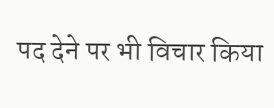पद देने पर भी विचार किया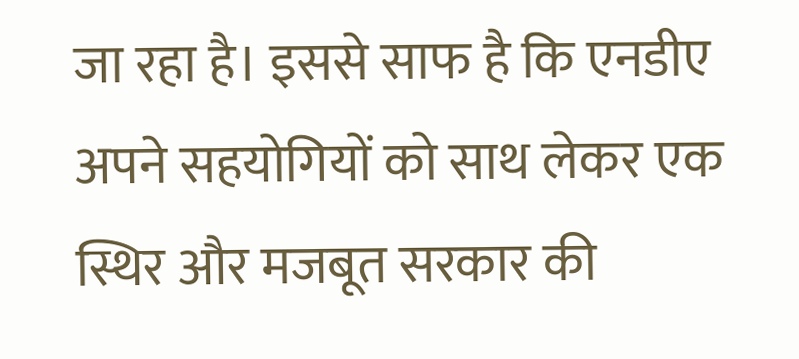जा रहा है। इससे साफ है कि एनडीए अपने सहयोगियों को साथ लेकर एक स्थिर और मजबूत सरकार की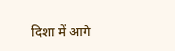दिशा में आगे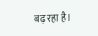बढ़ रहा है।